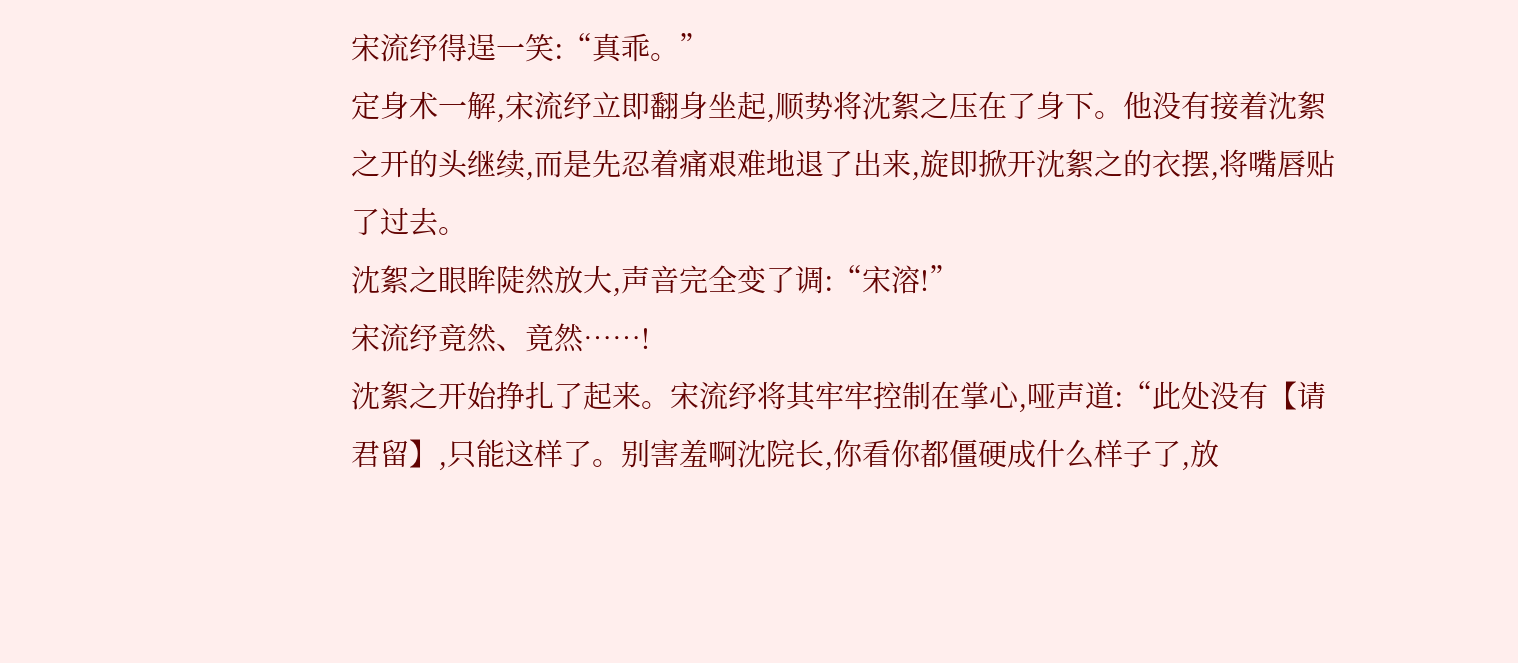宋流纾得逞一笑:“真乖。”
定身术一解,宋流纾立即翻身坐起,顺势将沈絮之压在了身下。他没有接着沈絮之开的头继续,而是先忍着痛艰难地退了出来,旋即掀开沈絮之的衣摆,将嘴唇贴了过去。
沈絮之眼眸陡然放大,声音完全变了调:“宋溶!”
宋流纾竟然、竟然……!
沈絮之开始挣扎了起来。宋流纾将其牢牢控制在掌心,哑声道:“此处没有【请君留】,只能这样了。别害羞啊沈院长,你看你都僵硬成什么样子了,放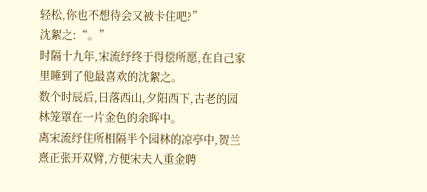轻松,你也不想待会又被卡住吧?”
沈絮之:“。”
时隔十九年,宋流纾终于得偿所愿,在自己家里睡到了他最喜欢的沈絮之。
数个时辰后,日落西山,夕阳西下,古老的园林笼罩在一片金色的余晖中。
离宋流纾住所相隔半个园林的凉亭中,贺兰熹正张开双臂,方便宋夫人重金聘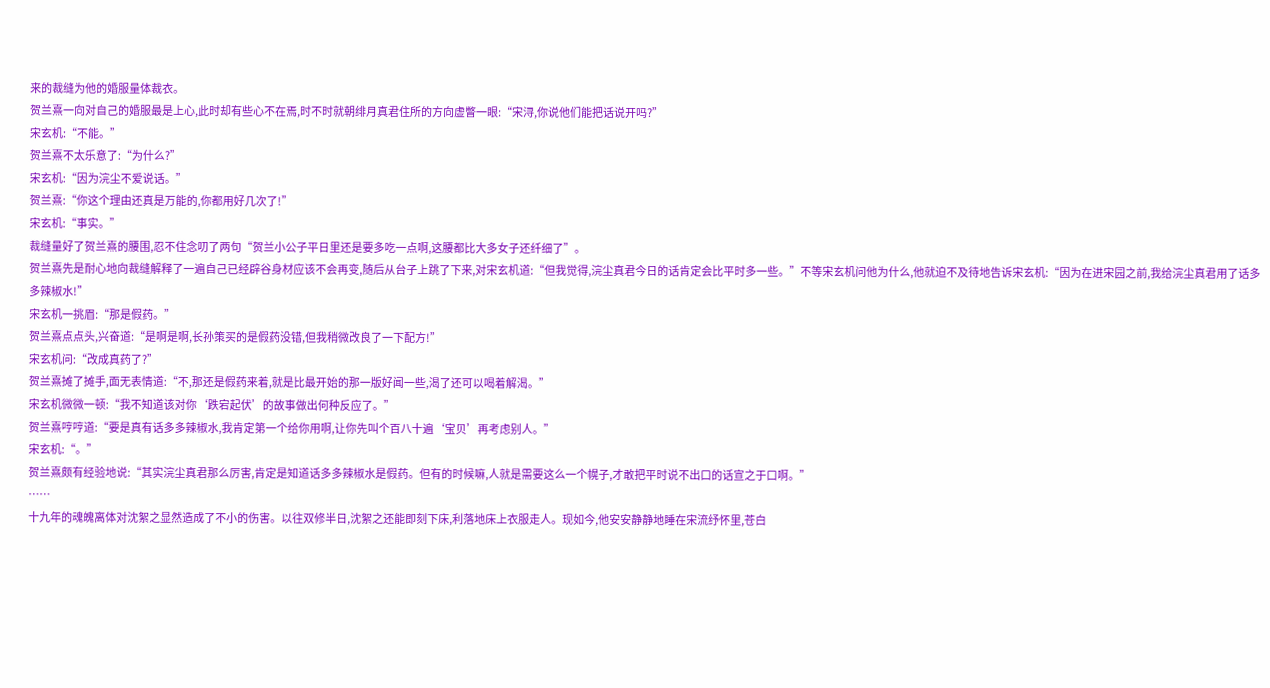来的裁缝为他的婚服量体裁衣。
贺兰熹一向对自己的婚服最是上心,此时却有些心不在焉,时不时就朝绯月真君住所的方向虚瞥一眼:“宋浔,你说他们能把话说开吗?”
宋玄机:“不能。”
贺兰熹不太乐意了:“为什么?”
宋玄机:“因为浣尘不爱说话。”
贺兰熹:“你这个理由还真是万能的,你都用好几次了!”
宋玄机:“事实。”
裁缝量好了贺兰熹的腰围,忍不住念叨了两句“贺兰小公子平日里还是要多吃一点啊,这腰都比大多女子还纤细了”。
贺兰熹先是耐心地向裁缝解释了一遍自己已经辟谷身材应该不会再变,随后从台子上跳了下来,对宋玄机道:“但我觉得,浣尘真君今日的话肯定会比平时多一些。”不等宋玄机问他为什么,他就迫不及待地告诉宋玄机:“因为在进宋园之前,我给浣尘真君用了话多多辣椒水!”
宋玄机一挑眉:“那是假药。”
贺兰熹点点头,兴奋道:“是啊是啊,长孙策买的是假药没错,但我稍微改良了一下配方!”
宋玄机问:“改成真药了?”
贺兰熹摊了摊手,面无表情道:“不,那还是假药来着,就是比最开始的那一版好闻一些,渴了还可以喝着解渴。”
宋玄机微微一顿:“我不知道该对你‘跌宕起伏’的故事做出何种反应了。”
贺兰熹哼哼道:“要是真有话多多辣椒水,我肯定第一个给你用啊,让你先叫个百八十遍‘宝贝’再考虑别人。”
宋玄机:“。”
贺兰熹颇有经验地说:“其实浣尘真君那么厉害,肯定是知道话多多辣椒水是假药。但有的时候嘛,人就是需要这么一个幌子,才敢把平时说不出口的话宣之于口啊。”
……
十九年的魂魄离体对沈絮之显然造成了不小的伤害。以往双修半日,沈絮之还能即刻下床,利落地床上衣服走人。现如今,他安安静静地睡在宋流纾怀里,苍白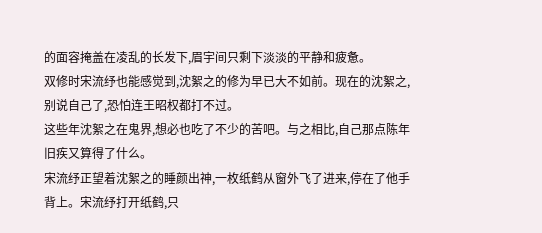的面容掩盖在凌乱的长发下,眉宇间只剩下淡淡的平静和疲惫。
双修时宋流纾也能感觉到,沈絮之的修为早已大不如前。现在的沈絮之,别说自己了,恐怕连王昭权都打不过。
这些年沈絮之在鬼界,想必也吃了不少的苦吧。与之相比,自己那点陈年旧疾又算得了什么。
宋流纾正望着沈絮之的睡颜出神,一枚纸鹤从窗外飞了进来,停在了他手背上。宋流纾打开纸鹤,只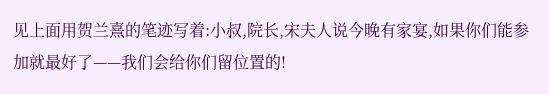见上面用贺兰熹的笔迹写着:小叔,院长,宋夫人说今晚有家宴,如果你们能参加就最好了——我们会给你们留位置的!